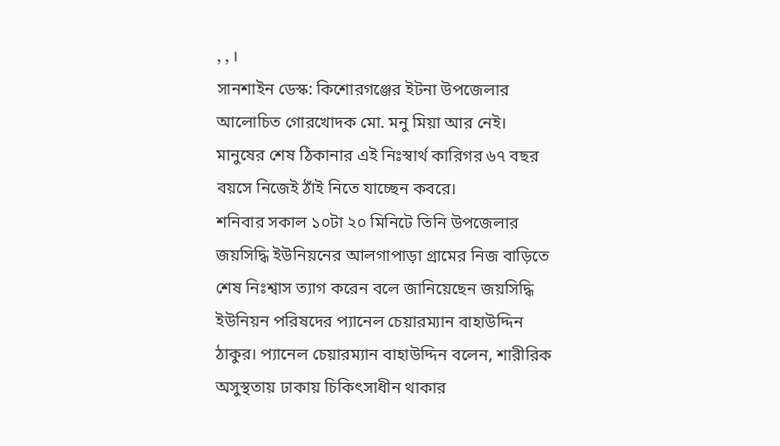, , ।
সানশাইন ডেস্ক: কিশোরগঞ্জের ইটনা উপজেলার আলোচিত গোরখোদক মো. মনু মিয়া আর নেই। মানুষের শেষ ঠিকানার এই নিঃস্বার্থ কারিগর ৬৭ বছর বয়সে নিজেই ঠাঁই নিতে যাচ্ছেন কবরে।
শনিবার সকাল ১০টা ২০ মিনিটে তিনি উপজেলার জয়সিদ্ধি ইউনিয়নের আলগাপাড়া গ্রামের নিজ বাড়িতে শেষ নিঃশ্বাস ত্যাগ করেন বলে জানিয়েছেন জয়সিদ্ধি ইউনিয়ন পরিষদের প্যানেল চেয়ারম্যান বাহাউদ্দিন ঠাকুর। প্যানেল চেয়ারম্যান বাহাউদ্দিন বলেন, শারীরিক অসুস্থতায় ঢাকায় চিকিৎসাধীন থাকার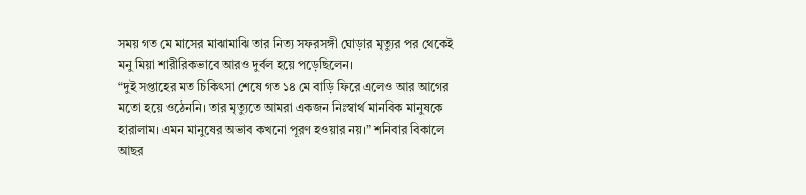সময় গত মে মাসের মাঝামাঝি তার নিত্য সফরসঙ্গী ঘোড়ার মৃত্যুর পর থেকেই মনু মিয়া শারীরিকভাবে আরও দুর্বল হয়ে পড়েছিলেন।
“দুই সপ্তাহের মত চিকিৎসা শেষে গত ১৪ মে বাড়ি ফিরে এলেও আর আগের মতো হয়ে ওঠেননি। তার মৃত্যুতে আমরা একজন নিঃস্বার্থ মানবিক মানুষকে হারালাম। এমন মানুষের অভাব কখনো পূরণ হওয়ার নয়।” শনিবার বিকালে আছর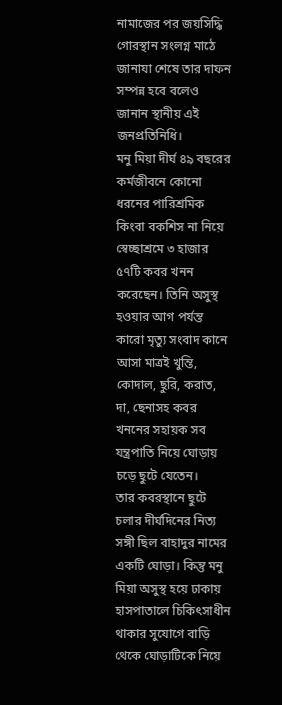নামাজের পর জয়সিদ্ধি গোরস্থান সংলগ্ন মাঠে জানাযা শেষে তার দাফন সম্পন্ন হবে বলেও জানান স্থানীয় এই জনপ্রতিনিধি।
মনু মিয়া দীর্ঘ ৪৯ বছরের কর্মজীবনে কোনো ধরনের পারিশ্রমিক কিংবা বকশিস না নিয়ে স্বেচ্ছাশ্রমে ৩ হাজার ৫৭টি কবর খনন করেছেন। তিনি অসুস্থ হওয়ার আগ পর্যন্ত কারো মৃত্যু সংবাদ কানে আসা মাত্রই খুন্তি, কোদাল, ছুরি, করাত, দা, ছেনাসহ কবর খননের সহায়ক সব যন্ত্রপাতি নিয়ে ঘোড়ায় চড়ে ছুটে যেতেন।
তার কবরস্থানে ছুটে চলার দীর্ঘদিনের নিত্য সঙ্গী ছিল বাহাদুর নামের একটি ঘোড়া। কিন্তু মনু মিয়া অসুস্থ হয়ে ঢাকায় হাসপাতালে চিকিৎসাধীন থাকার সুযোগে বাড়ি থেকে ঘোড়াটিকে নিয়ে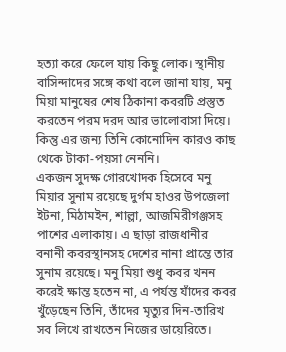হত্যা করে ফেলে যায় কিছু লোক। স্থানীয় বাসিন্দাদের সঙ্গে কথা বলে জানা যায়, মনু মিয়া মানুষের শেষ ঠিকানা কবরটি প্রস্তুত করতেন পরম দরদ আর ভালোবাসা দিয়ে। কিন্তু এর জন্য তিনি কোনোদিন কারও কাছ থেকে টাকা-পয়সা নেননি।
একজন সুদক্ষ গোরখোদক হিসেবে মনু মিয়ার সুনাম রয়েছে দুর্গম হাওর উপজেলা ইটনা, মিঠামইন, শাল্লা, আজমিরীগঞ্জসহ পাশের এলাকায়। এ ছাড়া রাজধানীর বনানী কবরস্থানসহ দেশের নানা প্রান্তে তার সুনাম রয়েছে। মনু মিয়া শুধু কবর খনন করেই ক্ষান্ত হতেন না, এ পর্যন্ত যাঁদের কবর খুঁড়েছেন তিনি, তাঁদের মৃত্যুর দিন-তারিখ সব লিখে রাখতেন নিজের ডায়েরিতে।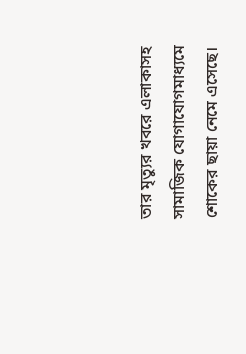তার মৃত্যুর খবরে এলাকাসহ সামাজিক যোগাযোগমাধ্যমে শোকের ছায়া নেমে এসেছে।